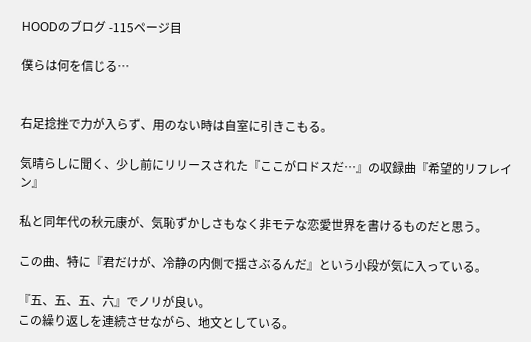HOODのブログ -115ページ目

僕らは何を信じる…


右足捻挫で力が入らず、用のない時は自室に引きこもる。

気晴らしに聞く、少し前にリリースされた『ここがロドスだ…』の収録曲『希望的リフレイン』

私と同年代の秋元康が、気恥ずかしさもなく非モテな恋愛世界を書けるものだと思う。

この曲、特に『君だけが、冷静の内側で揺さぶるんだ』という小段が気に入っている。

『五、五、五、六』でノリが良い。
この繰り返しを連続させながら、地文としている。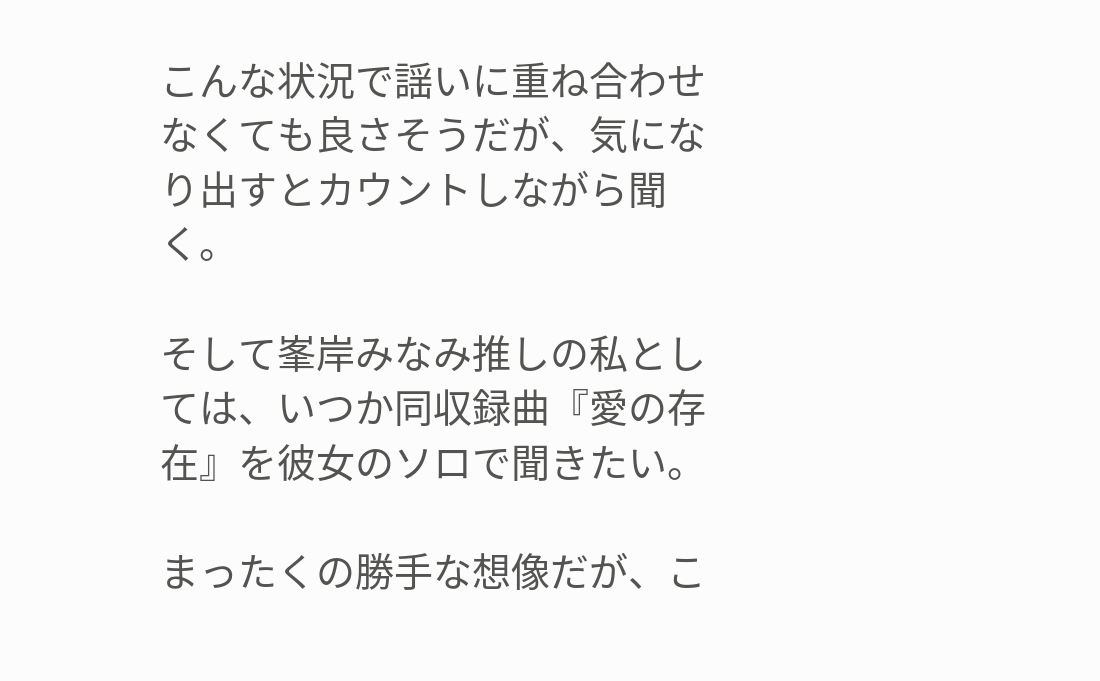こんな状況で謡いに重ね合わせなくても良さそうだが、気になり出すとカウントしながら聞く。

そして峯岸みなみ推しの私としては、いつか同収録曲『愛の存在』を彼女のソロで聞きたい。

まったくの勝手な想像だが、こ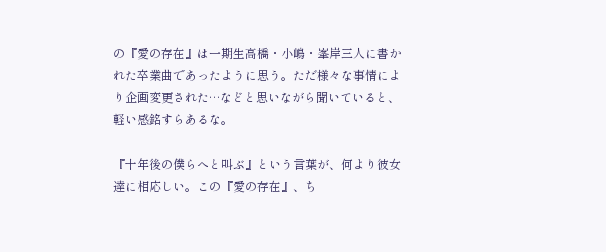の『愛の存在』は一期生高橋・小嶋・峯岸三人に書かれた卒業曲であったように思う。ただ様々な事情により企画変更された…などと思いながら聞いていると、軽い感銘すらあるな。

『十年後の僕らへと叫ぶ』という言葉が、何より彼女達に相応しい。この『愛の存在』、ち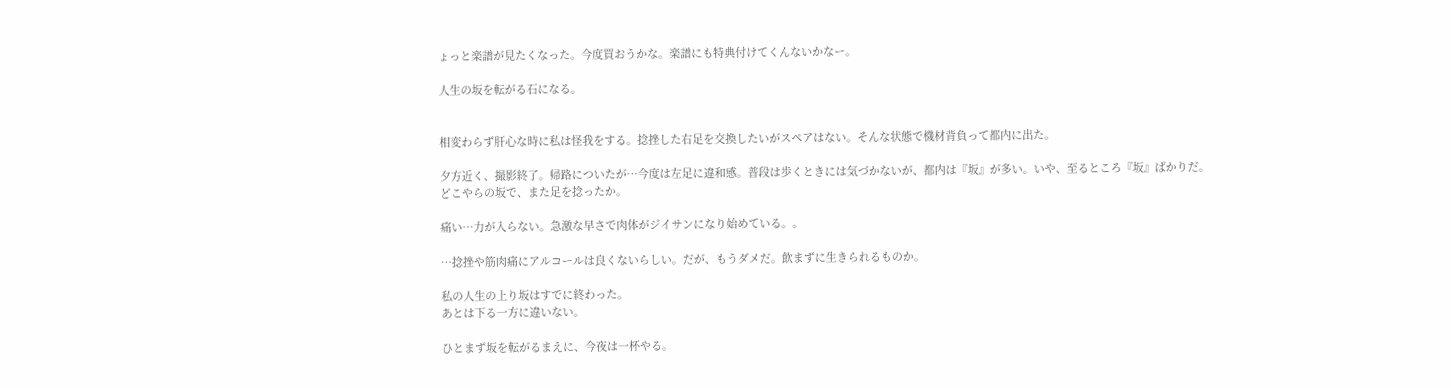ょっと楽譜が見たくなった。今度買おうかな。楽譜にも特典付けてくんないかなー。

人生の坂を転がる石になる。


相変わらず肝心な時に私は怪我をする。捻挫した右足を交換したいがスペアはない。そんな状態で機材背負って都内に出た。

夕方近く、撮影終了。帰路についたが…今度は左足に違和感。普段は歩くときには気づかないが、都内は『坂』が多い。いや、至るところ『坂』ばかりだ。
どこやらの坂で、また足を捻ったか。

痛い…力が入らない。急激な早さで肉体がジイサンになり始めている。。

…捻挫や筋肉痛にアルコールは良くないらしい。だが、もうダメだ。飲まずに生きられるものか。

私の人生の上り坂はすでに終わった。
あとは下る一方に違いない。

ひとまず坂を転がるまえに、今夜は一杯やる。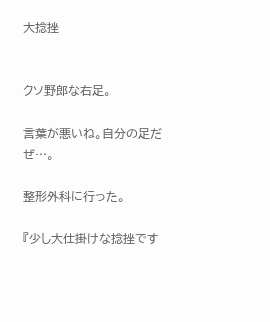大捻挫


クソ野郎な右足。

言葉が悪いね。自分の足だぜ…。

整形外科に行った。

『少し大仕掛けな捻挫です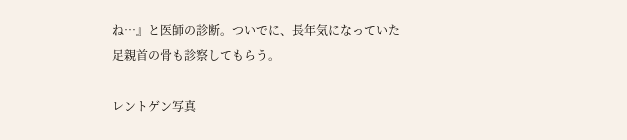ね…』と医師の診断。ついでに、長年気になっていた足親首の骨も診察してもらう。

レントゲン写真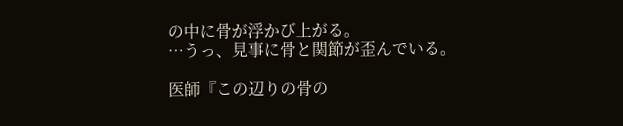の中に骨が浮かび上がる。
…うっ、見事に骨と関節が歪んでいる。

医師『この辺りの骨の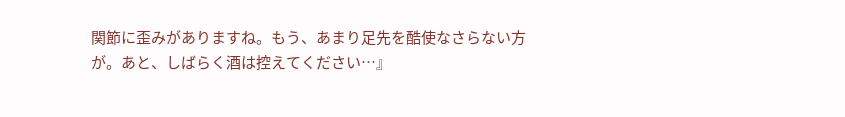関節に歪みがありますね。もう、あまり足先を酷使なさらない方が。あと、しばらく酒は控えてください…』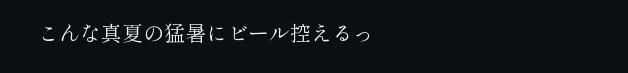こんな真夏の猛暑にビール控えるっ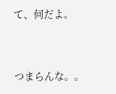て、何だよ。


つまらんな。。